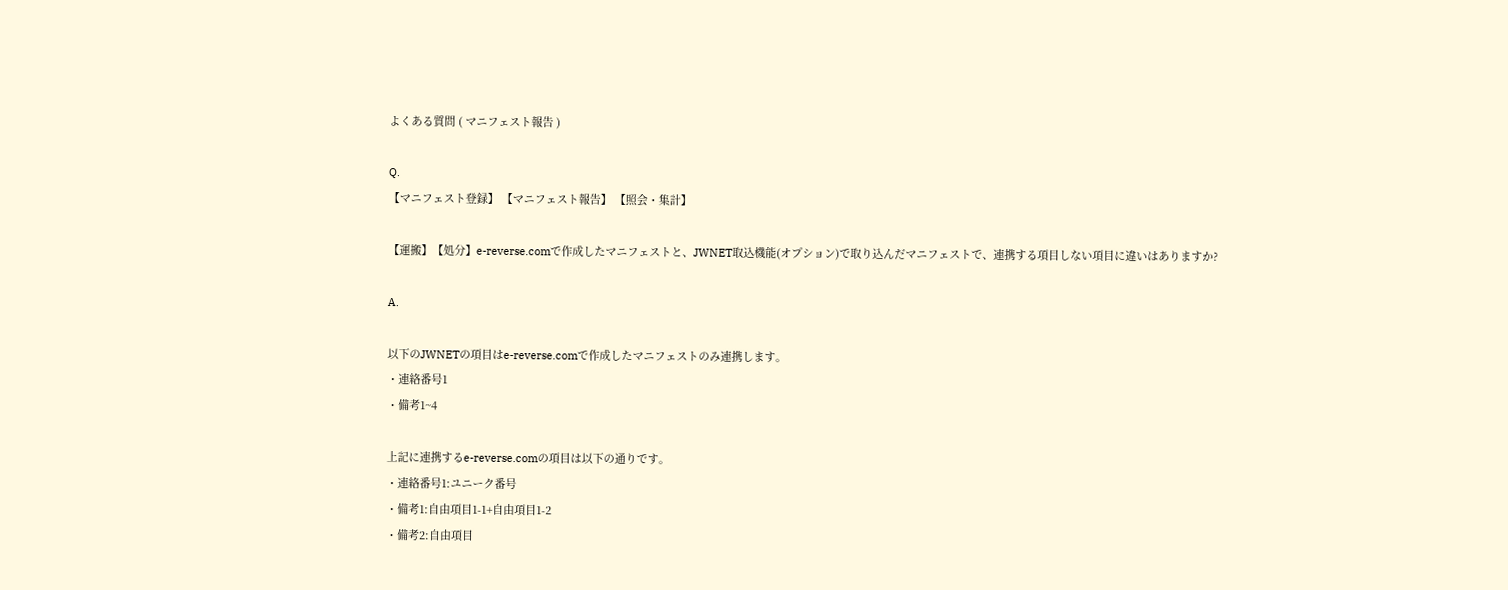よくある質問 ( マニフェスト報告 )

Q.
【マニフェスト登録】 【マニフェスト報告】 【照会・集計】

【運搬】【処分】e-reverse.comで作成したマニフェストと、JWNET取込機能(オプション)で取り込んだマニフェストで、連携する項目しない項目に違いはありますか?

A.

以下のJWNETの項目はe-reverse.comで作成したマニフェストのみ連携します。
・連絡番号1
・備考1~4

上記に連携するe-reverse.comの項目は以下の通りです。
・連絡番号1:ユニーク番号
・備考1:自由項目1-1+自由項目1-2
・備考2:自由項目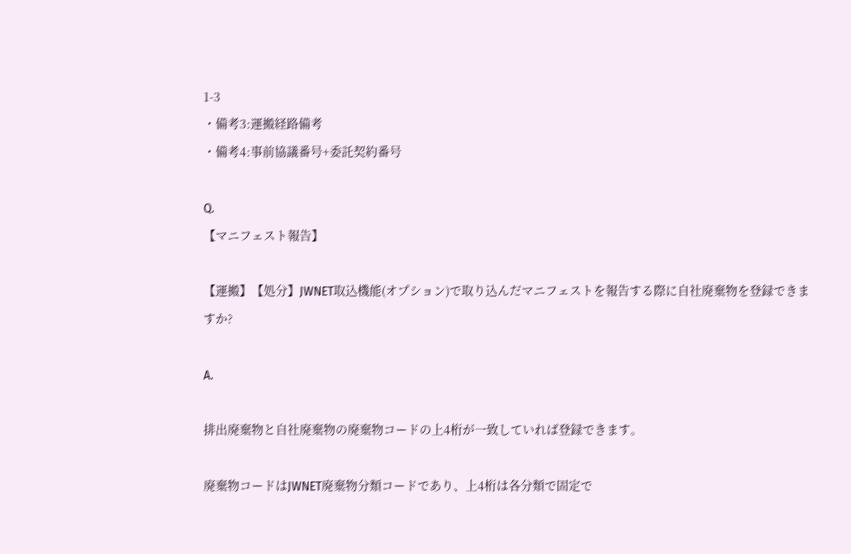1-3
・備考3:運搬経路備考
・備考4:事前協議番号+委託契約番号

Q.
【マニフェスト報告】

【運搬】【処分】JWNET取込機能(オプション)で取り込んだマニフェストを報告する際に自社廃棄物を登録できますか?

A.

排出廃棄物と自社廃棄物の廃棄物コードの上4桁が一致していれば登録できます。

廃棄物コードはJWNET廃棄物分類コードであり、上4桁は各分類で固定で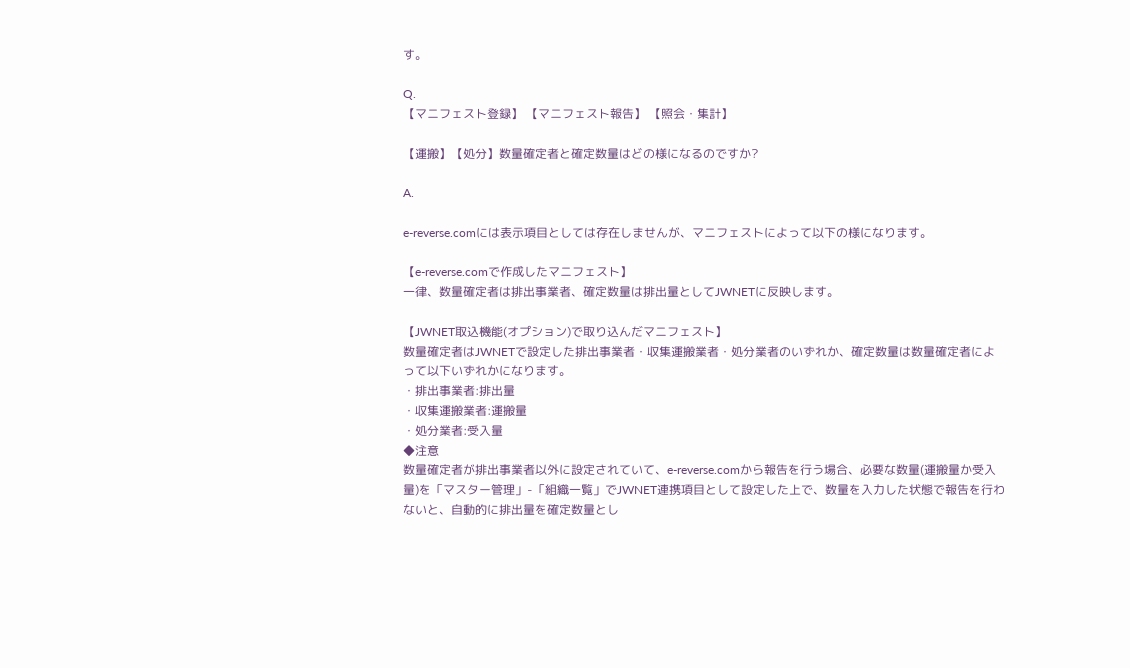す。

Q.
【マニフェスト登録】 【マニフェスト報告】 【照会・集計】

【運搬】【処分】数量確定者と確定数量はどの様になるのですか?

A.

e-reverse.comには表示項目としては存在しませんが、マニフェストによって以下の様になります。

【e-reverse.comで作成したマニフェスト】
一律、数量確定者は排出事業者、確定数量は排出量としてJWNETに反映します。

【JWNET取込機能(オプション)で取り込んだマニフェスト】
数量確定者はJWNETで設定した排出事業者・収集運搬業者・処分業者のいずれか、確定数量は数量確定者によって以下いずれかになります。
・排出事業者:排出量
・収集運搬業者:運搬量
・処分業者:受入量
◆注意
数量確定者が排出事業者以外に設定されていて、e-reverse.comから報告を行う場合、必要な数量(運搬量か受入量)を「マスター管理」-「組織一覧」でJWNET連携項目として設定した上で、数量を入力した状態で報告を行わないと、自動的に排出量を確定数量とし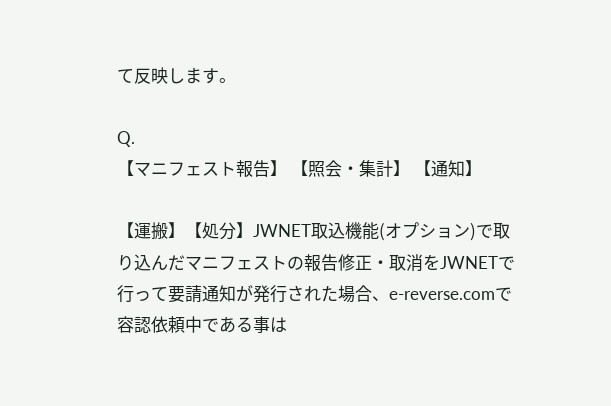て反映します。

Q.
【マニフェスト報告】 【照会・集計】 【通知】

【運搬】【処分】JWNET取込機能(オプション)で取り込んだマニフェストの報告修正・取消をJWNETで行って要請通知が発行された場合、e-reverse.comで容認依頼中である事は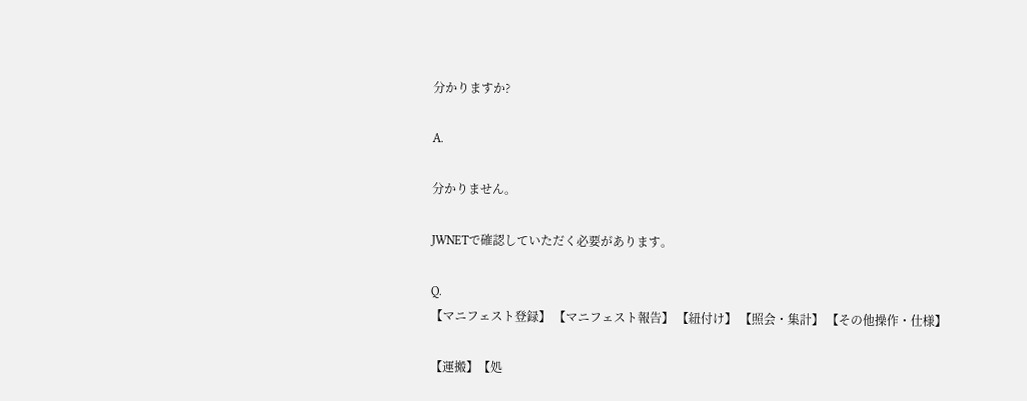分かりますか?

A.

分かりません。

JWNETで確認していただく必要があります。

Q.
【マニフェスト登録】 【マニフェスト報告】 【紐付け】 【照会・集計】 【その他操作・仕様】

【運搬】【処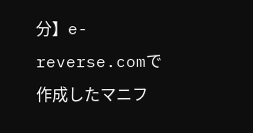分】e-reverse.comで作成したマニフ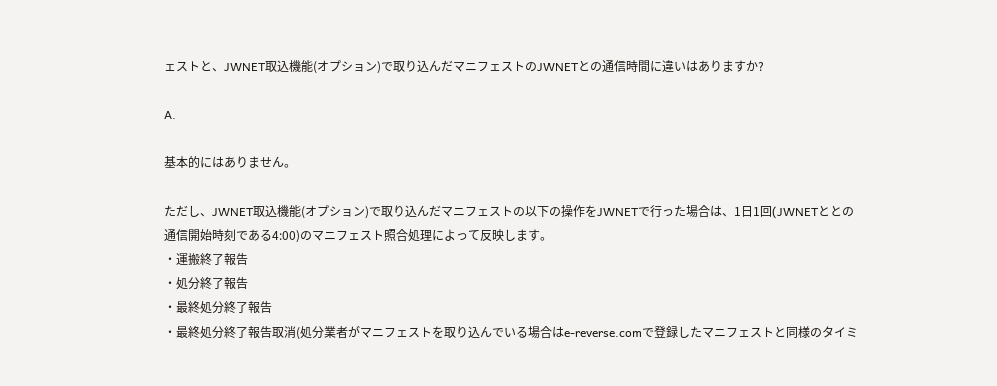ェストと、JWNET取込機能(オプション)で取り込んだマニフェストのJWNETとの通信時間に違いはありますか?

A.

基本的にはありません。

ただし、JWNET取込機能(オプション)で取り込んだマニフェストの以下の操作をJWNETで行った場合は、1日1回(JWNETととの通信開始時刻である4:00)のマニフェスト照合処理によって反映します。
・運搬終了報告
・処分終了報告
・最終処分終了報告
・最終処分終了報告取消(処分業者がマニフェストを取り込んでいる場合はe-reverse.comで登録したマニフェストと同様のタイミ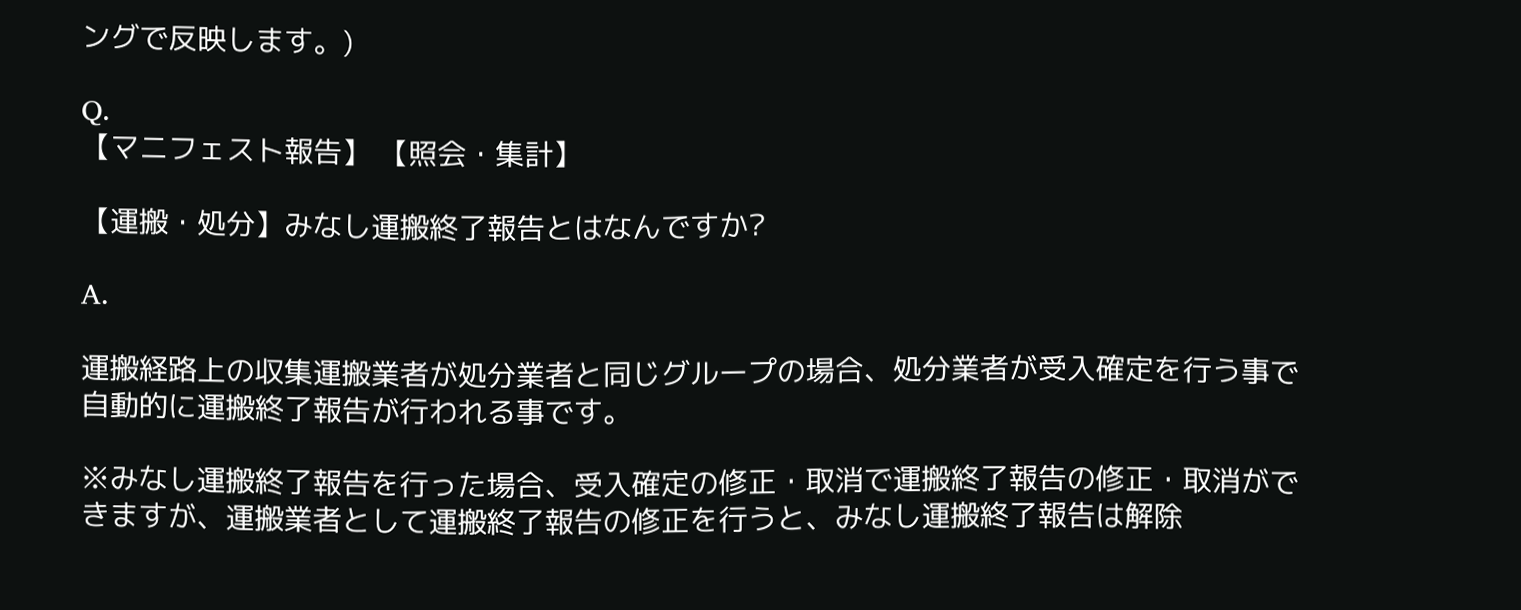ングで反映します。)

Q.
【マニフェスト報告】 【照会・集計】

【運搬・処分】みなし運搬終了報告とはなんですか?

A.

運搬経路上の収集運搬業者が処分業者と同じグループの場合、処分業者が受入確定を行う事で自動的に運搬終了報告が行われる事です。

※みなし運搬終了報告を行った場合、受入確定の修正・取消で運搬終了報告の修正・取消ができますが、運搬業者として運搬終了報告の修正を行うと、みなし運搬終了報告は解除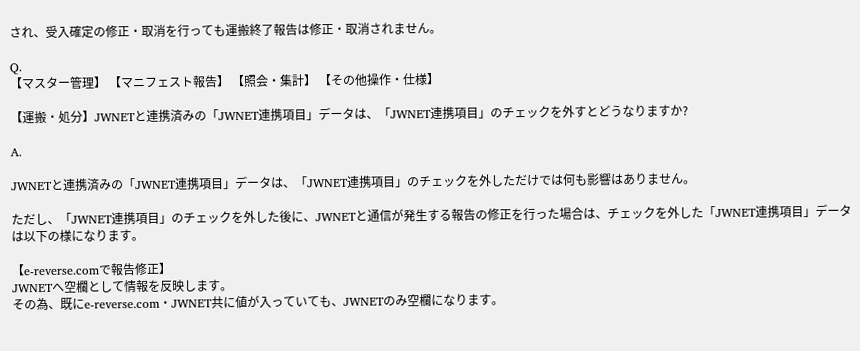され、受入確定の修正・取消を行っても運搬終了報告は修正・取消されません。

Q.
【マスター管理】 【マニフェスト報告】 【照会・集計】 【その他操作・仕様】

【運搬・処分】JWNETと連携済みの「JWNET連携項目」データは、「JWNET連携項目」のチェックを外すとどうなりますか?

A.

JWNETと連携済みの「JWNET連携項目」データは、「JWNET連携項目」のチェックを外しただけでは何も影響はありません。

ただし、「JWNET連携項目」のチェックを外した後に、JWNETと通信が発生する報告の修正を行った場合は、チェックを外した「JWNET連携項目」データは以下の様になります。

【e-reverse.comで報告修正】
JWNETへ空欄として情報を反映します。
その為、既にe-reverse.com・JWNET共に値が入っていても、JWNETのみ空欄になります。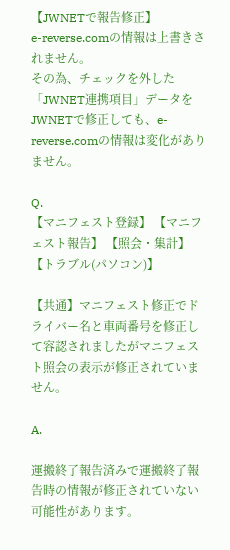【JWNETで報告修正】
e-reverse.comの情報は上書きされません。
その為、チェックを外した「JWNET連携項目」データをJWNETで修正しても、e-reverse.comの情報は変化がありません。

Q.
【マニフェスト登録】 【マニフェスト報告】 【照会・集計】 【トラブル(パソコン)】

【共通】マニフェスト修正でドライバー名と車両番号を修正して容認されましたがマニフェスト照会の表示が修正されていません。

A.

運搬終了報告済みで運搬終了報告時の情報が修正されていない可能性があります。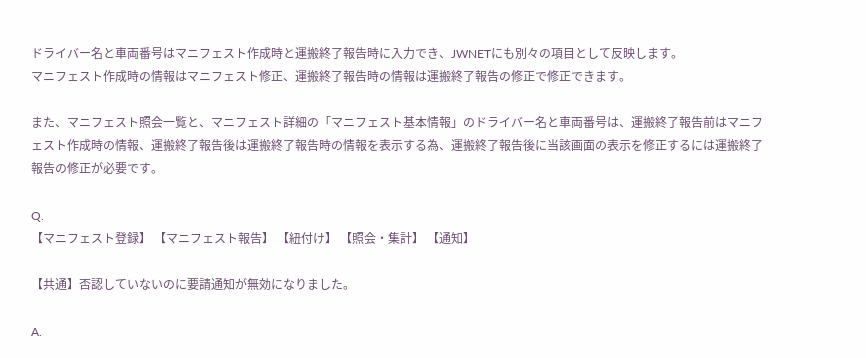ドライバー名と車両番号はマニフェスト作成時と運搬終了報告時に入力でき、JWNETにも別々の項目として反映します。
マニフェスト作成時の情報はマニフェスト修正、運搬終了報告時の情報は運搬終了報告の修正で修正できます。

また、マニフェスト照会一覧と、マニフェスト詳細の「マニフェスト基本情報」のドライバー名と車両番号は、運搬終了報告前はマニフェスト作成時の情報、運搬終了報告後は運搬終了報告時の情報を表示する為、運搬終了報告後に当該画面の表示を修正するには運搬終了報告の修正が必要です。

Q.
【マニフェスト登録】 【マニフェスト報告】 【紐付け】 【照会・集計】 【通知】

【共通】否認していないのに要請通知が無効になりました。

A.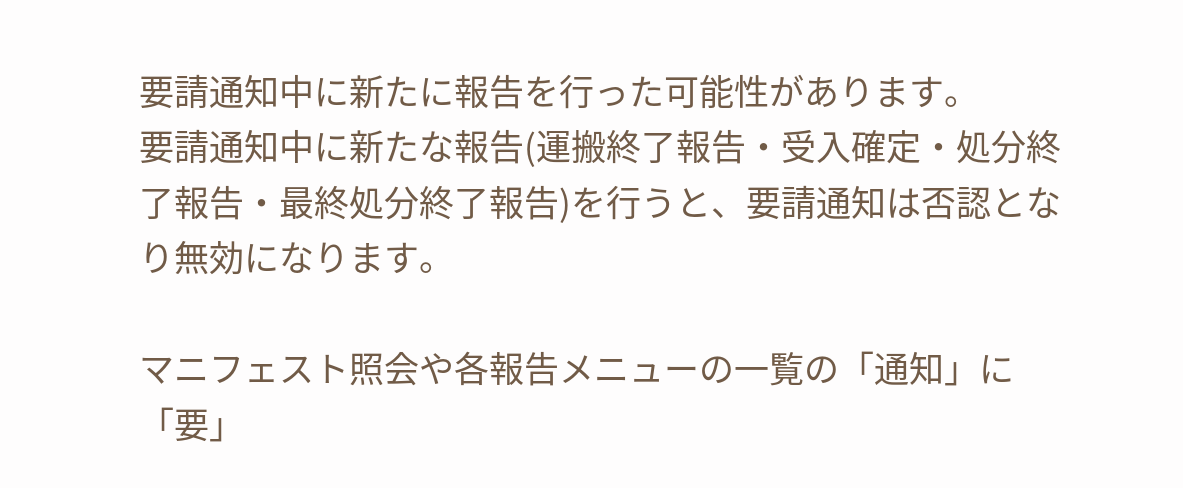要請通知中に新たに報告を行った可能性があります。
要請通知中に新たな報告(運搬終了報告・受入確定・処分終了報告・最終処分終了報告)を行うと、要請通知は否認となり無効になります。

マニフェスト照会や各報告メニューの一覧の「通知」に「要」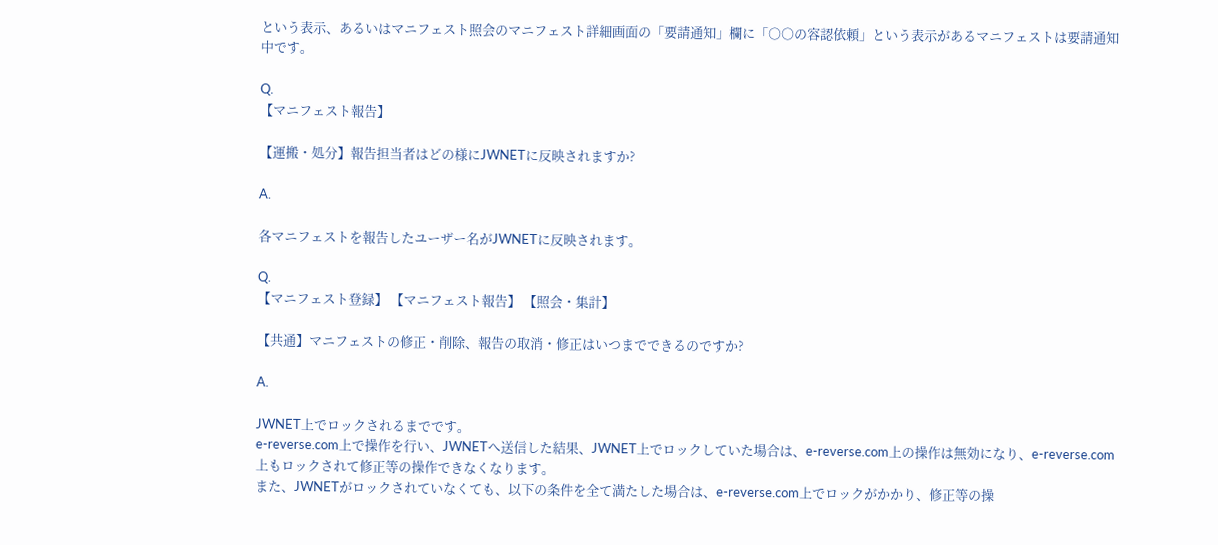という表示、あるいはマニフェスト照会のマニフェスト詳細画面の「要請通知」欄に「○○の容認依頼」という表示があるマニフェストは要請通知中です。

Q.
【マニフェスト報告】

【運搬・処分】報告担当者はどの様にJWNETに反映されますか?

A.

各マニフェストを報告したユーザー名がJWNETに反映されます。

Q.
【マニフェスト登録】 【マニフェスト報告】 【照会・集計】

【共通】マニフェストの修正・削除、報告の取消・修正はいつまでできるのですか?

A.

JWNET上でロックされるまでです。
e-reverse.com上で操作を行い、JWNETへ送信した結果、JWNET上でロックしていた場合は、e-reverse.com上の操作は無効になり、e-reverse.com上もロックされて修正等の操作できなくなります。
また、JWNETがロックされていなくても、以下の条件を全て満たした場合は、e-reverse.com上でロックがかかり、修正等の操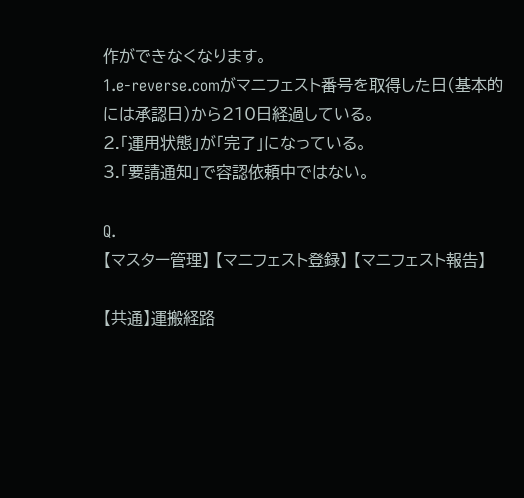作ができなくなります。
1.e-reverse.comがマニフェスト番号を取得した日(基本的には承認日)から210日経過している。
2.「運用状態」が「完了」になっている。
3.「要請通知」で容認依頼中ではない。

Q.
【マスター管理】 【マニフェスト登録】 【マニフェスト報告】

【共通】運搬経路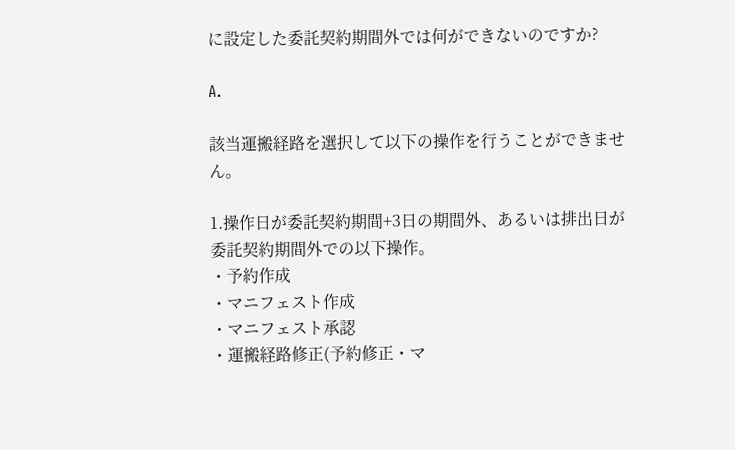に設定した委託契約期間外では何ができないのですか?

A.

該当運搬経路を選択して以下の操作を行うことができません。

1.操作日が委託契約期間+3日の期間外、あるいは排出日が委託契約期間外での以下操作。
・予約作成
・マニフェスト作成
・マニフェスト承認
・運搬経路修正(予約修正・マ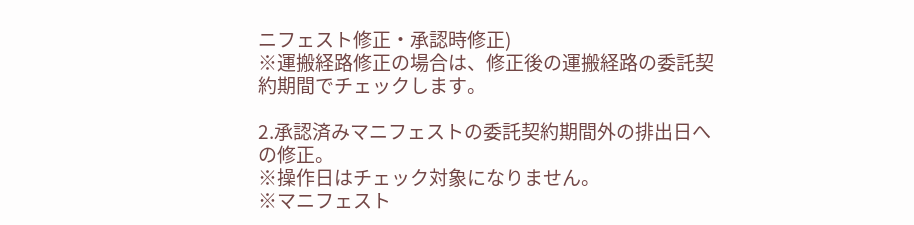ニフェスト修正・承認時修正)
※運搬経路修正の場合は、修正後の運搬経路の委託契約期間でチェックします。

2.承認済みマニフェストの委託契約期間外の排出日への修正。
※操作日はチェック対象になりません。
※マニフェスト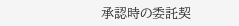承認時の委託契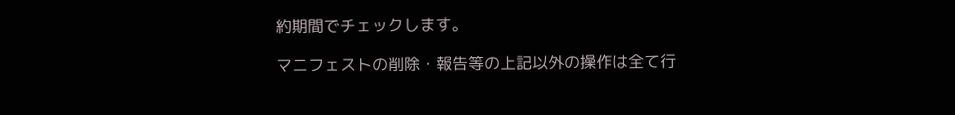約期間でチェックします。

マニフェストの削除・報告等の上記以外の操作は全て行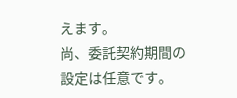えます。
尚、委託契約期間の設定は任意です。